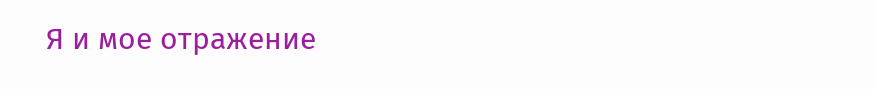Я и мое отражение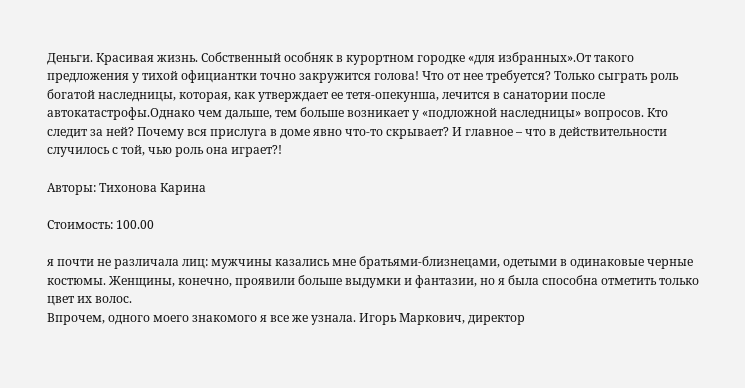Деньги. Красивая жизнь. Собственный особняк в курортном городке «для избранных».От такого предложения у тихой официантки точно закружится голова! Что от нее требуется? Только сыграть роль богатой наследницы, которая, как утверждает ее тетя-опекунша, лечится в санатории после автокатастрофы.Однако чем дальше, тем больше возникает у «подложной наследницы» вопросов. Кто следит за ней? Почему вся прислуга в доме явно что-то скрывает? И главное – что в действительности случилось с той, чью роль она играет?!

Авторы: Тихонова Карина

Стоимость: 100.00

я почти не различала лиц: мужчины казались мне братьями-близнецами, одетыми в одинаковые черные костюмы. Женщины, конечно, проявили больше выдумки и фантазии, но я была способна отметить только цвет их волос.
Впрочем, одного моего знакомого я все же узнала. Игорь Маркович, директор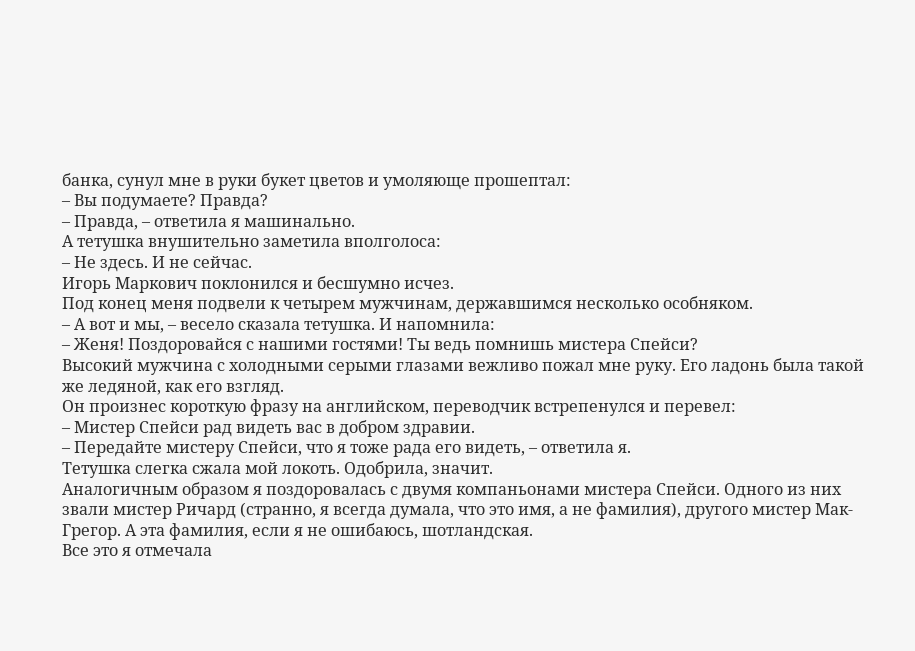банка, сунул мне в руки букет цветов и умоляюще прошептал:
– Вы подумаете? Правда?
– Правда, – ответила я машинально.
А тетушка внушительно заметила вполголоса:
– Не здесь. И не сейчас.
Игорь Маркович поклонился и бесшумно исчез.
Под конец меня подвели к четырем мужчинам, державшимся несколько особняком.
– А вот и мы, – весело сказала тетушка. И напомнила:
– Женя! Поздоровайся с нашими гостями! Ты ведь помнишь мистера Спейси?
Высокий мужчина с холодными серыми глазами вежливо пожал мне руку. Его ладонь была такой же ледяной, как его взгляд.
Он произнес короткую фразу на английском, переводчик встрепенулся и перевел:
– Мистер Спейси рад видеть вас в добром здравии.
– Передайте мистеру Спейси, что я тоже рада его видеть, – ответила я.
Тетушка слегка сжала мой локоть. Одобрила, значит.
Аналогичным образом я поздоровалась с двумя компаньонами мистера Спейси. Одного из них звали мистер Ричард (странно, я всегда думала, что это имя, а не фамилия), другого мистер Мак-Грегор. А эта фамилия, если я не ошибаюсь, шотландская.
Все это я отмечала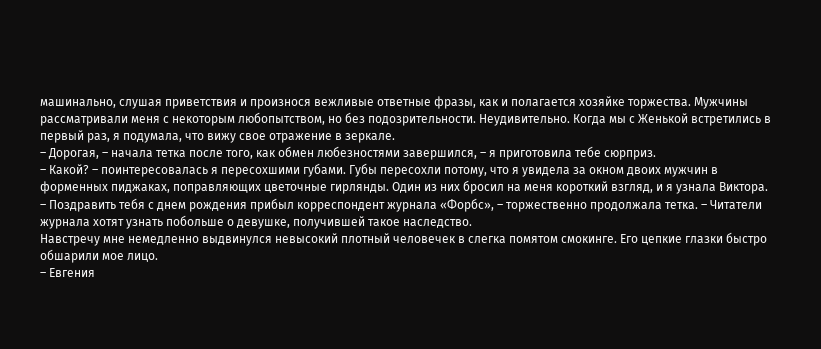машинально, слушая приветствия и произнося вежливые ответные фразы, как и полагается хозяйке торжества. Мужчины рассматривали меня с некоторым любопытством, но без подозрительности. Неудивительно. Когда мы с Женькой встретились в первый раз, я подумала, что вижу свое отражение в зеркале.
– Дорогая, – начала тетка после того, как обмен любезностями завершился, – я приготовила тебе сюрприз.
– Какой? – поинтересовалась я пересохшими губами. Губы пересохли потому, что я увидела за окном двоих мужчин в форменных пиджаках, поправляющих цветочные гирлянды. Один из них бросил на меня короткий взгляд, и я узнала Виктора.
– Поздравить тебя с днем рождения прибыл корреспондент журнала «Форбс», – торжественно продолжала тетка. – Читатели журнала хотят узнать побольше о девушке, получившей такое наследство.
Навстречу мне немедленно выдвинулся невысокий плотный человечек в слегка помятом смокинге. Его цепкие глазки быстро обшарили мое лицо.
– Евгения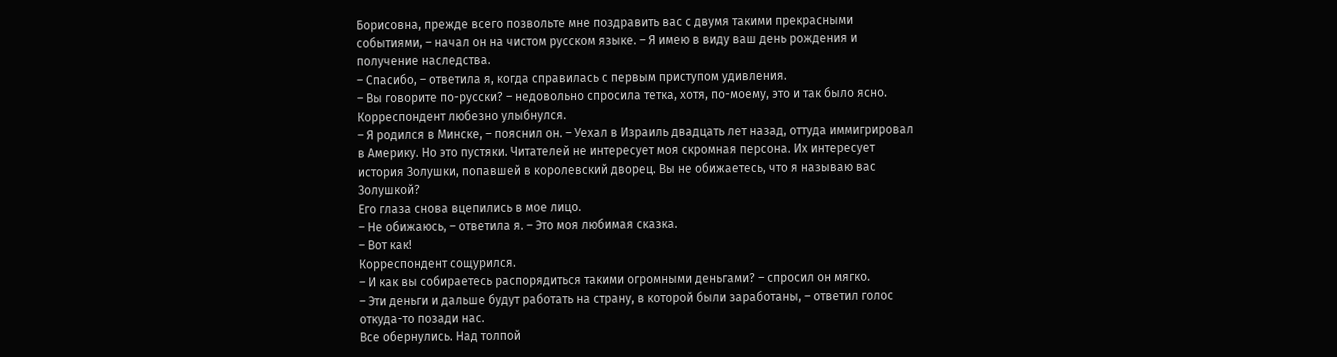Борисовна, прежде всего позвольте мне поздравить вас с двумя такими прекрасными событиями, – начал он на чистом русском языке. – Я имею в виду ваш день рождения и получение наследства.
– Спасибо, – ответила я, когда справилась с первым приступом удивления.
– Вы говорите по-русски? – недовольно спросила тетка, хотя, по-моему, это и так было ясно.
Корреспондент любезно улыбнулся.
– Я родился в Минске, – пояснил он. – Уехал в Израиль двадцать лет назад, оттуда иммигрировал в Америку. Но это пустяки. Читателей не интересует моя скромная персона. Их интересует история Золушки, попавшей в королевский дворец. Вы не обижаетесь, что я называю вас Золушкой?
Его глаза снова вцепились в мое лицо.
– Не обижаюсь, – ответила я. – Это моя любимая сказка.
– Вот как!
Корреспондент сощурился.
– И как вы собираетесь распорядиться такими огромными деньгами? – спросил он мягко.
– Эти деньги и дальше будут работать на страну, в которой были заработаны, – ответил голос откуда-то позади нас.
Все обернулись. Над толпой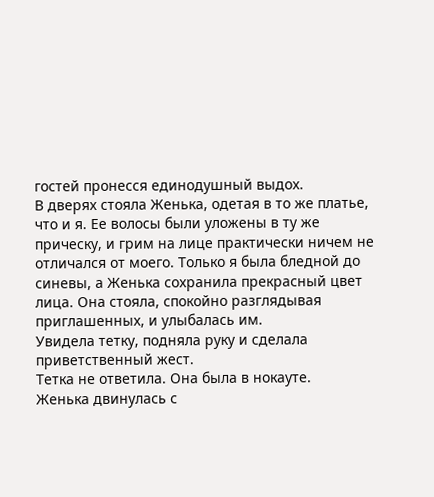гостей пронесся единодушный выдох.
В дверях стояла Женька, одетая в то же платье, что и я. Ее волосы были уложены в ту же прическу, и грим на лице практически ничем не отличался от моего. Только я была бледной до синевы, а Женька сохранила прекрасный цвет лица. Она стояла, спокойно разглядывая приглашенных, и улыбалась им.
Увидела тетку, подняла руку и сделала приветственный жест.
Тетка не ответила. Она была в нокауте.
Женька двинулась с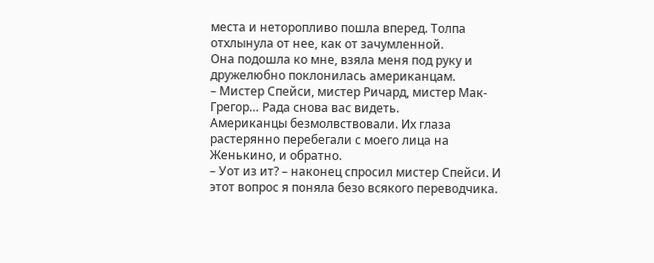места и неторопливо пошла вперед. Толпа отхлынула от нее, как от зачумленной.
Она подошла ко мне, взяла меня под руку и дружелюбно поклонилась американцам.
– Мистер Спейси, мистер Ричард, мистер Мак-Грегор… Рада снова вас видеть.
Американцы безмолвствовали. Их глаза растерянно перебегали с моего лица на Женькино, и обратно.
– Уот из ит? – наконец спросил мистер Спейси. И этот вопрос я поняла безо всякого переводчика.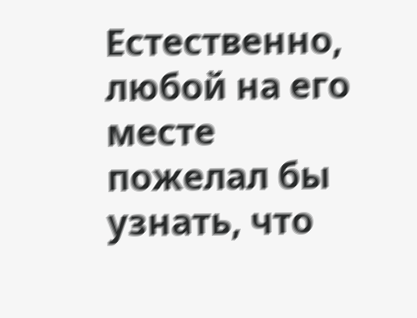Естественно, любой на его месте пожелал бы узнать, что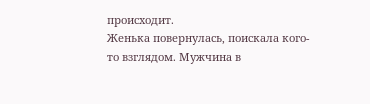происходит.
Женька повернулась, поискала кого-то взглядом. Мужчина в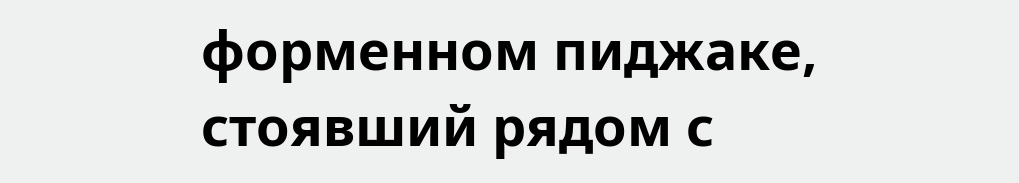форменном пиджаке, стоявший рядом с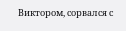Виктором, сорвался с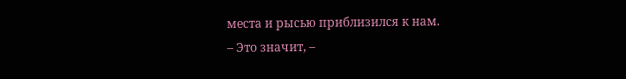места и рысью приблизился к нам.
– Это значит, –